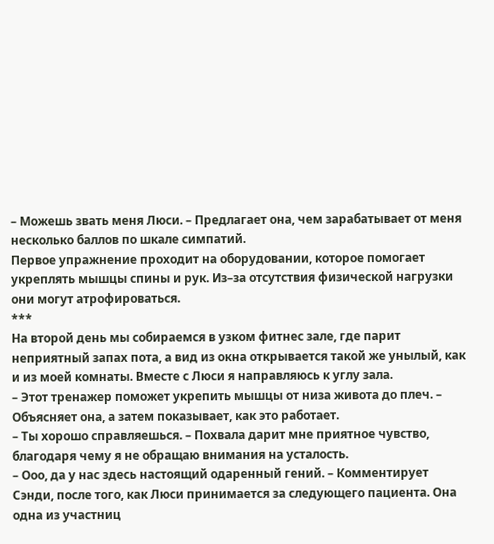– Можешь звать меня Люси. – Предлагает она, чем зарабатывает от меня несколько баллов по шкале симпатий.
Первое упражнение проходит на оборудовании, которое помогает укреплять мышцы спины и рук. Из–за отсутствия физической нагрузки они могут атрофироваться.
***
На второй день мы собираемся в узком фитнес зале, где парит неприятный запах пота, а вид из окна открывается такой же унылый, как и из моей комнаты. Вместе с Люси я направляюсь к углу зала.
– Этот тренажер поможет укрепить мышцы от низа живота до плеч. – Объясняет она, а затем показывает, как это работает.
– Ты хорошо справляешься. – Похвала дарит мне приятное чувство, благодаря чему я не обращаю внимания на усталость.
– Ооо, да у нас здесь настоящий одаренный гений. – Комментирует Сэнди, после того, как Люси принимается за следующего пациента. Она одна из участниц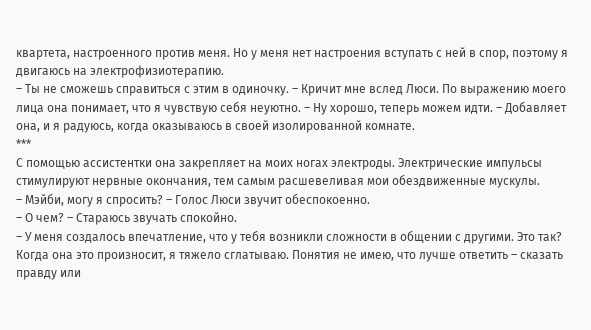квартета, настроенного против меня. Но у меня нет настроения вступать с ней в спор, поэтому я двигаюсь на электрофизиотерапию.
– Ты не сможешь справиться с этим в одиночку. – Кричит мне вслед Люси. По выражению моего лица она понимает, что я чувствую себя неуютно. – Ну хорошо, теперь можем идти. – Добавляет она, и я радуюсь, когда оказываюсь в своей изолированной комнате.
***
С помощью ассистентки она закрепляет на моих ногах электроды. Электрические импульсы стимулируют нервные окончания, тем самым расшевеливая мои обездвиженные мускулы.
– Мэйби, могу я спросить? – Голос Люси звучит обеспокоенно.
– О чем? – Стараюсь звучать спокойно.
– У меня создалось впечатление, что у тебя возникли сложности в общении с другими. Это так?
Когда она это произносит, я тяжело сглатываю. Понятия не имею, что лучше ответить – сказать правду или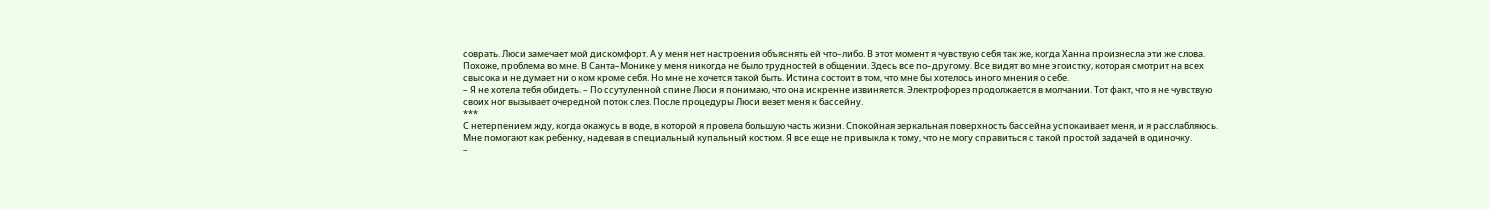соврать. Люси замечает мой дискомфорт. А у меня нет настроения объяснять ей что–либо. В этот момент я чувствую себя так же, когда Ханна произнесла эти же слова. Похоже, проблема во мне. В Санта–Монике у меня никогда не было трудностей в общении. Здесь все по–другому. Все видят во мне эгоистку, которая смотрит на всех свысока и не думает ни о ком кроме себя. Но мне не хочется такой быть. Истина состоит в том, что мне бы хотелось иного мнения о себе.
– Я не хотела тебя обидеть. – По ссутуленной спине Люси я понимаю, что она искренне извиняется. Электрофорез продолжается в молчании. Тот факт, что я не чувствую своих ног вызывает очередной поток слез. После процедуры Люси везет меня к бассейну.
***
С нетерпением жду, когда окажусь в воде, в которой я провела большую часть жизни. Спокойная зеркальная поверхность бассейна успокаивает меня, и я расслабляюсь.
Мне помогают как ребенку, надевая в специальный купальный костюм. Я все еще не привыкла к тому, что не могу справиться с такой простой задачей в одиночку.
–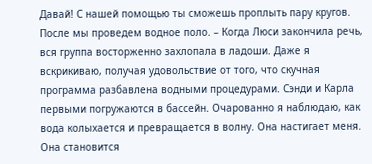Давай! С нашей помощью ты сможешь проплыть пару кругов. После мы проведем водное поло. – Когда Люси закончила речь, вся группа восторженно захлопала в ладоши. Даже я вскрикиваю, получая удовольствие от того, что скучная программа разбавлена водными процедурами. Сэнди и Карла первыми погружаются в бассейн. Очарованно я наблюдаю, как вода колыхается и превращается в волну. Она настигает меня. Она становится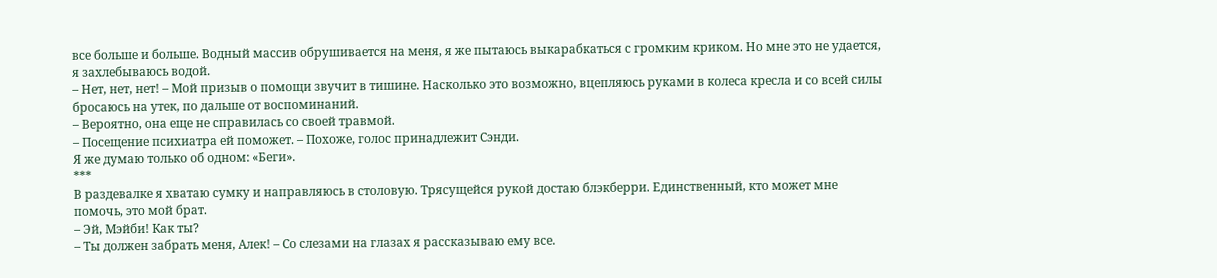все больше и больше. Водный массив обрушивается на меня, я же пытаюсь выкарабкаться с громким криком. Но мне это не удается, я захлебываюсь водой.
– Нет, нет, нет! – Мой призыв о помощи звучит в тишине. Насколько это возможно, вцепляюсь руками в колеса кресла и со всей силы бросаюсь на утек, по дальше от воспоминаний.
– Вероятно, она еще не справилась со своей травмой.
– Посещение психиатра ей поможет. – Похоже, голос принадлежит Сэнди.
Я же думаю только об одном: «Беги».
***
В раздевалке я хватаю сумку и направляюсь в столовую. Трясущейся рукой достаю блэкберри. Единственный, кто может мне помочь, это мой брат.
– Эй, Мэйби! Как ты?
– Ты должен забрать меня, Алек! – Со слезами на глазах я рассказываю ему все.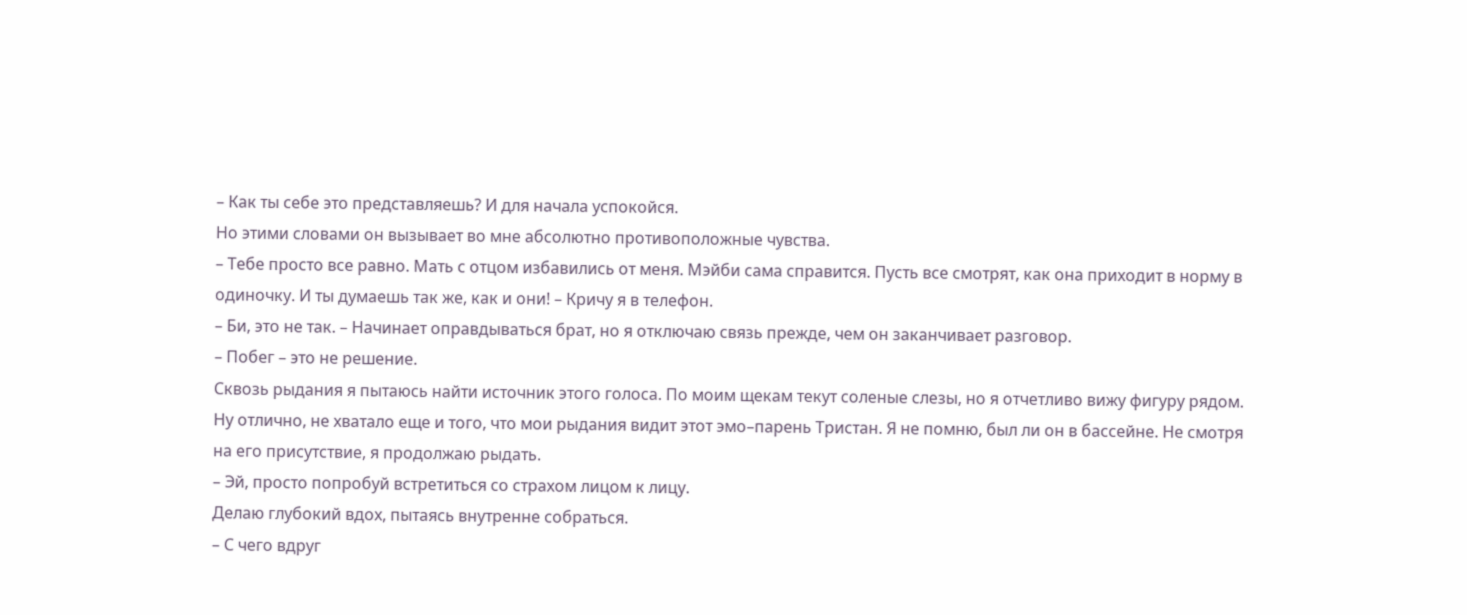– Как ты себе это представляешь? И для начала успокойся.
Но этими словами он вызывает во мне абсолютно противоположные чувства.
– Тебе просто все равно. Мать с отцом избавились от меня. Мэйби сама справится. Пусть все смотрят, как она приходит в норму в одиночку. И ты думаешь так же, как и они! – Кричу я в телефон.
– Би, это не так. – Начинает оправдываться брат, но я отключаю связь прежде, чем он заканчивает разговор.
– Побег – это не решение.
Сквозь рыдания я пытаюсь найти источник этого голоса. По моим щекам текут соленые слезы, но я отчетливо вижу фигуру рядом. Ну отлично, не хватало еще и того, что мои рыдания видит этот эмо–парень Тристан. Я не помню, был ли он в бассейне. Не смотря на его присутствие, я продолжаю рыдать.
– Эй, просто попробуй встретиться со страхом лицом к лицу.
Делаю глубокий вдох, пытаясь внутренне собраться.
– С чего вдруг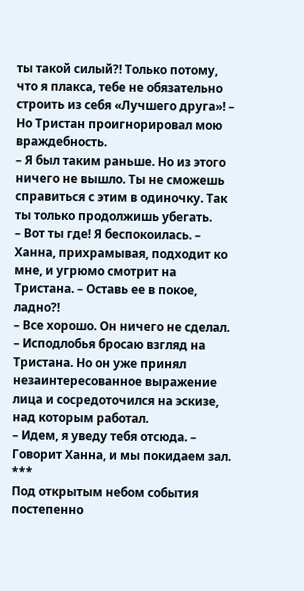ты такой силый?! Только потому, что я плакса, тебе не обязательно строить из себя «Лучшего друга»! – Но Тристан проигнорировал мою враждебность.
– Я был таким раньше. Но из этого ничего не вышло. Ты не сможешь справиться с этим в одиночку. Так ты только продолжишь убегать.
– Вот ты где! Я беспокоилась. – Ханна, прихрамывая, подходит ко мне, и угрюмо смотрит на Тристана. – Оставь ее в покое, ладно?!
– Все хорошо. Он ничего не сделал. – Исподлобья бросаю взгляд на Тристана. Но он уже принял незаинтересованное выражение лица и сосредоточился на эскизе, над которым работал.
– Идем, я уведу тебя отсюда. – Говорит Ханна, и мы покидаем зал.
***
Под открытым небом события постепенно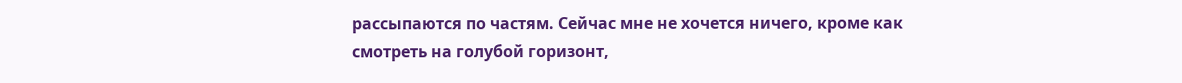рассыпаются по частям. Сейчас мне не хочется ничего, кроме как смотреть на голубой горизонт,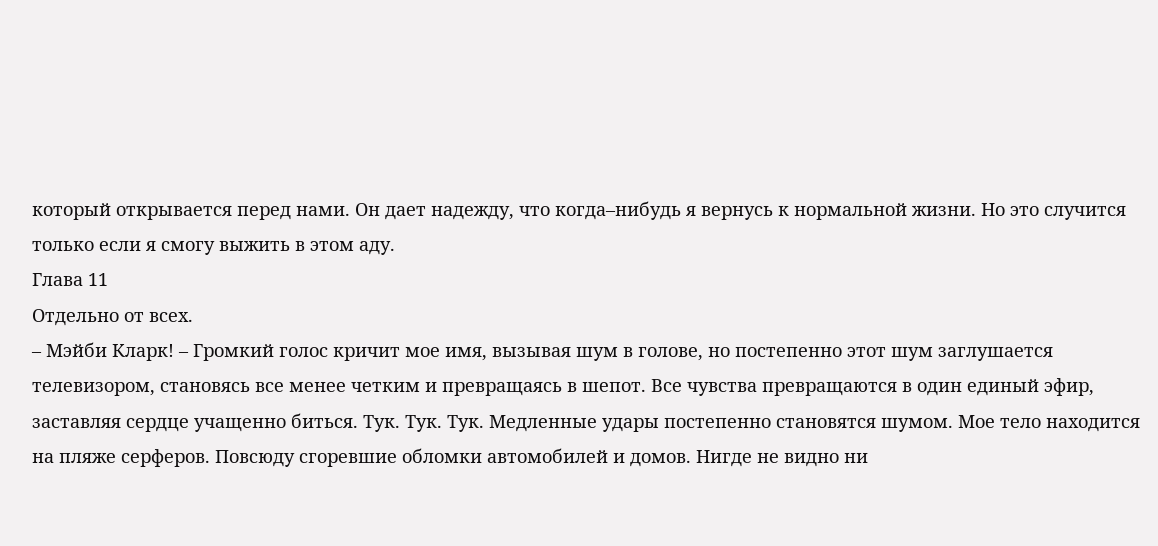который открывается перед нами. Он дает надежду, что когда–нибудь я вернусь к нормальной жизни. Но это случится только если я смогу выжить в этом аду.
Глава 11
Отдельно от всех.
– Мэйби Кларк! – Громкий голос кричит мое имя, вызывая шум в голове, но постепенно этот шум заглушается телевизором, становясь все менее четким и превращаясь в шепот. Все чувства превращаются в один единый эфир, заставляя сердце учащенно биться. Тук. Тук. Тук. Медленные удары постепенно становятся шумом. Мое тело находится на пляже серферов. Повсюду сгоревшие обломки автомобилей и домов. Нигде не видно ни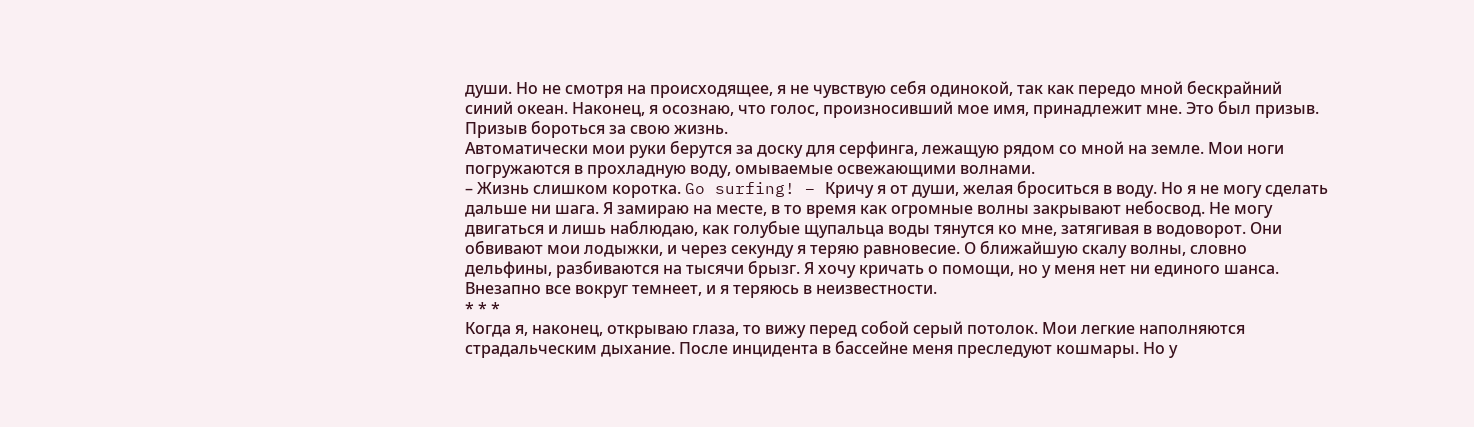души. Но не смотря на происходящее, я не чувствую себя одинокой, так как передо мной бескрайний синий океан. Наконец, я осознаю, что голос, произносивший мое имя, принадлежит мне. Это был призыв. Призыв бороться за свою жизнь.
Автоматически мои руки берутся за доску для серфинга, лежащую рядом со мной на земле. Мои ноги погружаются в прохладную воду, омываемые освежающими волнами.
– Жизнь слишком коротка. Go surfing! – Кричу я от души, желая броситься в воду. Но я не могу сделать дальше ни шага. Я замираю на месте, в то время как огромные волны закрывают небосвод. Не могу двигаться и лишь наблюдаю, как голубые щупальца воды тянутся ко мне, затягивая в водоворот. Они обвивают мои лодыжки, и через секунду я теряю равновесие. О ближайшую скалу волны, словно дельфины, разбиваются на тысячи брызг. Я хочу кричать о помощи, но у меня нет ни единого шанса. Внезапно все вокруг темнеет, и я теряюсь в неизвестности.
* * *
Когда я, наконец, открываю глаза, то вижу перед собой серый потолок. Мои легкие наполняются страдальческим дыхание. После инцидента в бассейне меня преследуют кошмары. Но у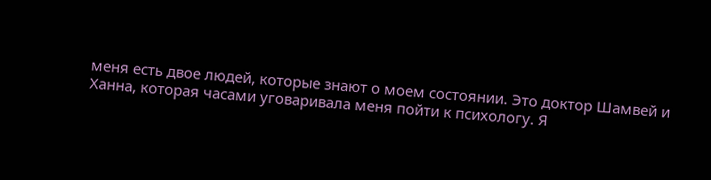меня есть двое людей, которые знают о моем состоянии. Это доктор Шамвей и Ханна, которая часами уговаривала меня пойти к психологу. Я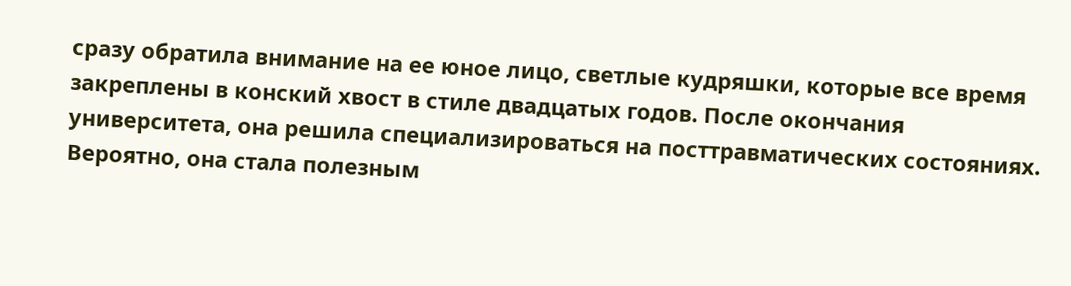сразу обратила внимание на ее юное лицо, светлые кудряшки, которые все время закреплены в конский хвост в стиле двадцатых годов. После окончания университета, она решила специализироваться на посттравматических состояниях. Вероятно, она стала полезным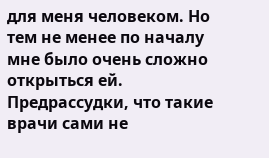для меня человеком. Но тем не менее по началу мне было очень сложно открыться ей. Предрассудки, что такие врачи сами не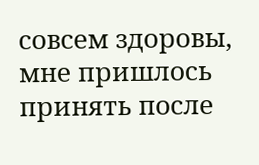совсем здоровы, мне пришлось принять после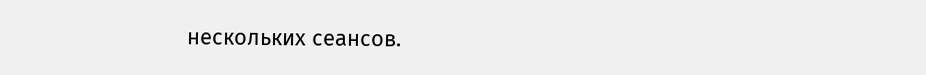нескольких сеансов.